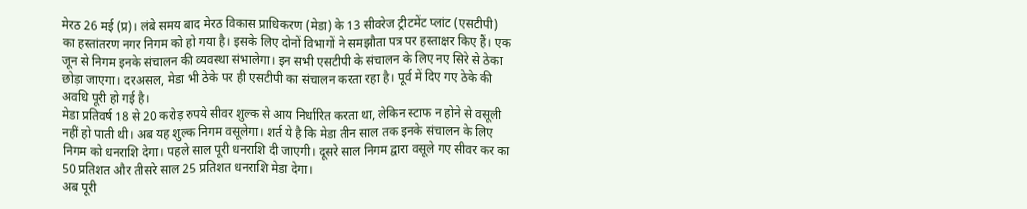मेरठ 26 मई (प्र)। लंबे समय बाद मेरठ विकास प्राधिकरण (मेडा) के 13 सीवरेज ट्रीटमेंट प्लांट (एसटीपी) का हस्तांतरण नगर निगम को हो गया है। इसके लिए दोनों विभागों ने समझौता पत्र पर हस्ताक्षर किए हैं। एक जून से निगम इनके संचालन की व्यवस्था संभालेगा। इन सभी एसटीपी के संचालन के लिए नए सिरे से ठेका छोड़ा जाएगा। दरअसल, मेडा भी ठेके पर ही एसटीपी का संचालन करता रहा है। पूर्व में दिए गए ठेके की अवधि पूरी हो गई है।
मेडा प्रतिवर्ष 18 से 20 करोड़ रुपये सीवर शुल्क से आय निर्धारित करता था, लेकिन स्टाफ न होने से वसूली नहीं हो पाती थी। अब यह शुल्क निगम वसूलेगा। शर्त ये है कि मेडा तीन साल तक इनके संचालन के लिए निगम को धनराशि देगा। पहले साल पूरी धनराशि दी जाएगी। दूसरे साल निगम द्वारा वसूले गए सीवर कर का 50 प्रतिशत और तीसरे साल 25 प्रतिशत धनराशि मेडा देगा।
अब पूरी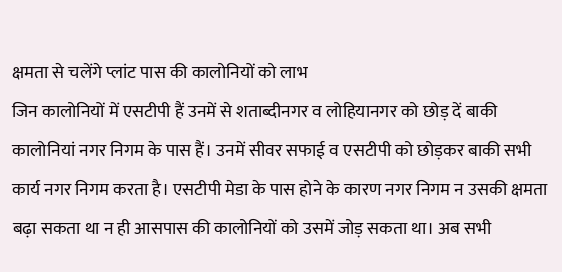क्षमता से चलेंगे प्लांट पास की कालोनियों को लाभ
जिन कालोनियों में एसटीपी हैं उनमें से शताब्दीनगर व लोहियानगर को छोड़ दें बाकी कालोनियां नगर निगम के पास हैं। उनमें सीवर सफाई व एसटीपी को छोड़कर बाकी सभी कार्य नगर निगम करता है। एसटीपी मेडा के पास होने के कारण नगर निगम न उसकी क्षमता बढ़ा सकता था न ही आसपास की कालोनियों को उसमें जोड़ सकता था। अब सभी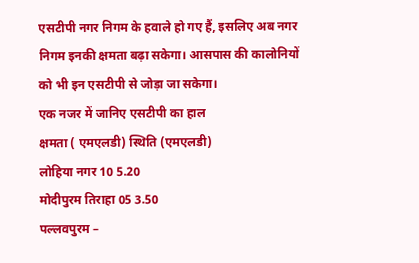एसटीपी नगर निगम के हवाले हो गए हैं, इसलिए अब नगर निगम इनकी क्षमता बढ़ा सकेगा। आसपास की कालोनियों को भी इन एसटीपी से जोड़ा जा सकेगा।
एक नजर में जानिए एसटीपी का हाल
क्षमता ( एमएलडी) स्थिति (एमएलडी)
लोहिया नगर 10 5.20
मोदीपुरम तिराहा 05 3.50
पल्लवपुरम –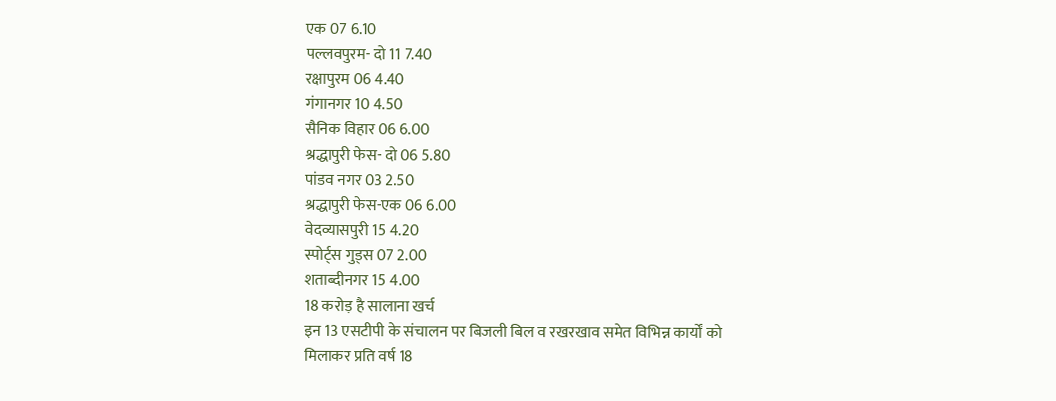एक 07 6.10
पल्लवपुरम- दो 11 7.40
रक्षापुरम 06 4.40
गंगानगर 10 4.50
सैनिक विहार 06 6.00
श्रद्धापुरी फेस- दो 06 5.80
पांडव नगर 03 2.50
श्रद्धापुरी फेस-एक 06 6.00
वेदव्यासपुरी 15 4.20
स्पोर्ट्स गुड्स 07 2.00
शताब्दीनगर 15 4.00
18 करोड़ है सालाना खर्च
इन 13 एसटीपी के संचालन पर बिजली बिल व रखरखाव समेत विभिन्न कार्यों को मिलाकर प्रति वर्ष 18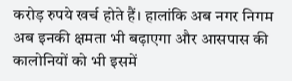करोड़ रुपये खर्च होते हैं। हालांकि अब नगर निगम अब इनकी क्षमता भी बढ़ाएगा और आसपास की कालोनियों को भी इसमें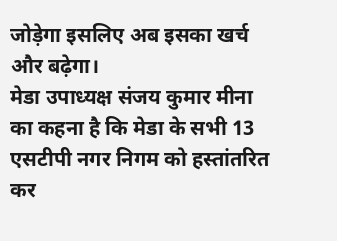जोड़ेगा इसलिए अब इसका खर्च और बढ़ेगा।
मेडा उपाध्यक्ष संजय कुमार मीना का कहना है कि मेडा के सभी 13 एसटीपी नगर निगम को हस्तांतरित कर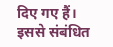दिए गए हैं। इससे संबंधित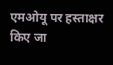एमओयू पर हस्ताक्षर किए जा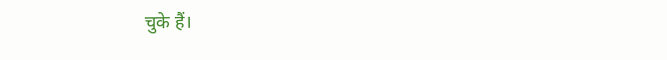चुके हैं।